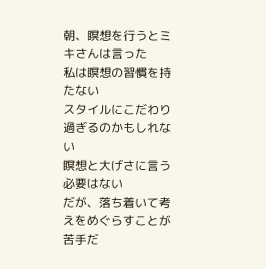朝、瞑想を行うとミキさんは言った
私は瞑想の習慣を持たない
スタイルにこだわり過ぎるのかもしれない
瞑想と大げさに言う必要はない
だが、落ち着いて考えをめぐらすことが苦手だ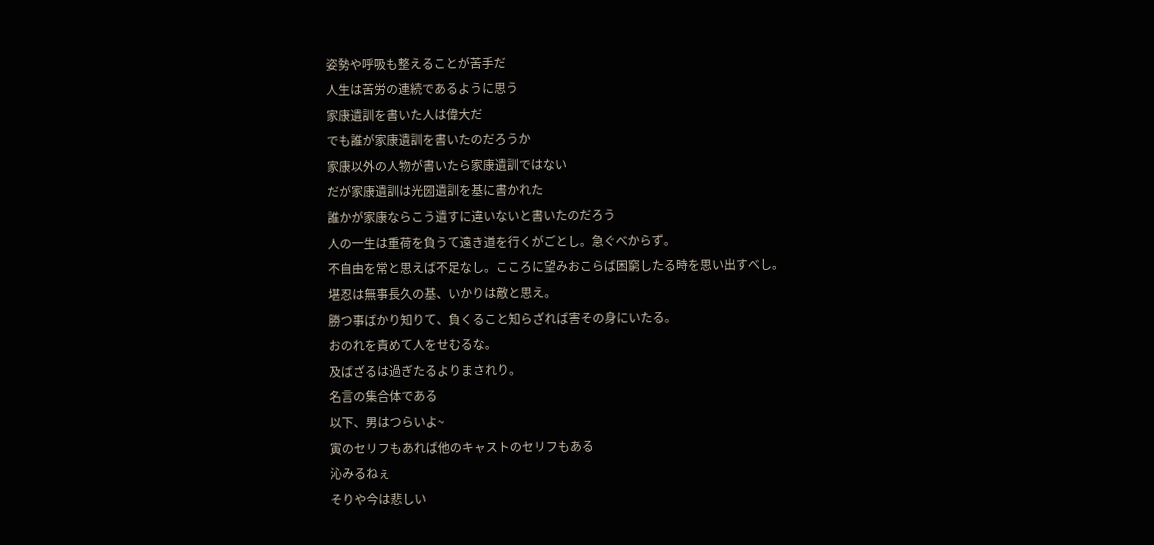姿勢や呼吸も整えることが苦手だ
人生は苦労の連続であるように思う
家康遺訓を書いた人は偉大だ
でも誰が家康遺訓を書いたのだろうか
家康以外の人物が書いたら家康遺訓ではない
だが家康遺訓は光圀遺訓を基に書かれた
誰かが家康ならこう遺すに違いないと書いたのだろう
人の一生は重荷を負うて遠き道を行くがごとし。急ぐべからず。
不自由を常と思えば不足なし。こころに望みおこらば困窮したる時を思い出すべし。
堪忍は無事長久の基、いかりは敵と思え。
勝つ事ばかり知りて、負くること知らざれば害その身にいたる。
おのれを責めて人をせむるな。
及ばざるは過ぎたるよりまされり。
名言の集合体である
以下、男はつらいよ~
寅のセリフもあれば他のキャストのセリフもある
沁みるねぇ
そりや今は悲しい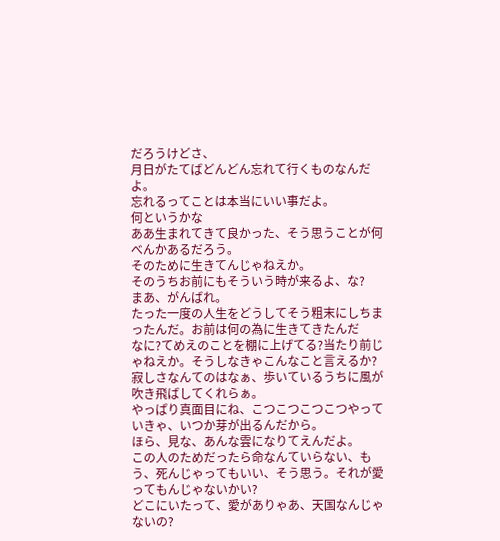だろうけどさ、
月日がたてばどんどん忘れて行くものなんだよ。
忘れるってことは本当にいい事だよ。
何というかな
ああ生まれてきて良かった、そう思うことが何べんかあるだろう。
そのために生きてんじゃねえか。
そのうちお前にもそういう時が来るよ、な?
まあ、がんばれ。
たった一度の人生をどうしてそう粗末にしちまったんだ。お前は何の為に生きてきたんだ
なに?てめえのことを棚に上げてる?当たり前じゃねえか。そうしなきゃこんなこと言えるか?
寂しさなんてのはなぁ、歩いているうちに風が吹き飛ばしてくれらぁ。
やっぱり真面目にね、こつこつこつこつやっていきゃ、いつか芽が出るんだから。
ほら、見な、あんな雲になりてえんだよ。
この人のためだったら命なんていらない、もう、死んじゃってもいい、そう思う。それが愛ってもんじゃないかい?
どこにいたって、愛がありゃあ、天国なんじゃないの?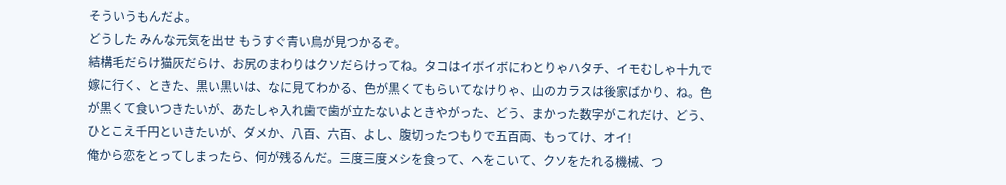そういうもんだよ。
どうした みんな元気を出せ もうすぐ青い鳥が見つかるぞ。
結構毛だらけ猫灰だらけ、お尻のまわりはクソだらけってね。タコはイボイボにわとりゃハタチ、イモむしゃ十九で嫁に行く、ときた、黒い黒いは、なに見てわかる、色が黒くてもらいてなけりゃ、山のカラスは後家ばかり、ね。色が黒くて食いつきたいが、あたしゃ入れ歯で歯が立たないよときやがった、どう、まかった数字がこれだけ、どう、ひとこえ千円といきたいが、ダメか、八百、六百、よし、腹切ったつもりで五百両、もってけ、オイ!
俺から恋をとってしまったら、何が残るんだ。三度三度メシを食って、ヘをこいて、クソをたれる機械、つ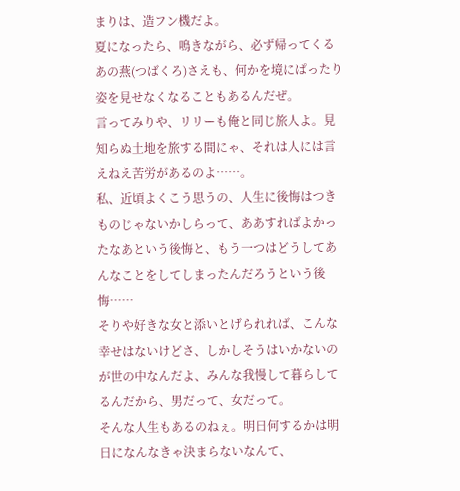まりは、造フン機だよ。
夏になったら、鳴きながら、必ず帰ってくるあの燕(つばくろ)さえも、何かを境にぱったり姿を見せなくなることもあるんだぜ。
言ってみりや、リリーも俺と同じ旅人よ。見知らぬ土地を旅する間にゃ、それは人には言えねえ苦労があるのよ……。
私、近頃よくこう思うの、人生に後悔はつきものじゃないかしらって、ああすればよかったなあという後悔と、もう一つはどうしてあんなことをしてしまったんだろうという後悔……
そりや好きな女と添いとげられれば、こんな幸せはないけどさ、しかしそうはいかないのが世の中なんだよ、みんな我慢して暮らしてるんだから、男だって、女だって。
そんな人生もあるのねぇ。明日何するかは明日になんなきゃ決まらないなんて、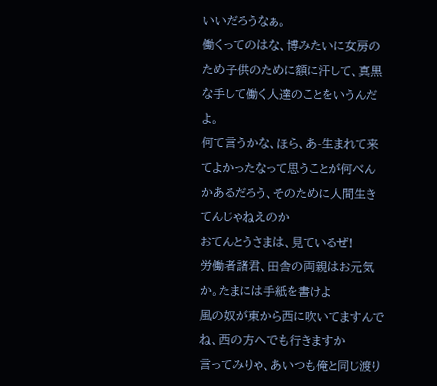いいだろうなぁ。
働くってのはな、博みたいに女房のため子供のために額に汗して、真黒な手して働く人達のことをいうんだよ。
何て言うかな、ほら、あ-生まれて来てよかったなって思うことが何べんかあるだろう、そのために人間生きてんじゃねえのか
おてんとうさまは、見ているぜ!
労働者諸君、田舎の両親はお元気か。たまには手紙を書けよ
風の奴が東から西に吹いてますんでね、西の方へでも行きますか
言ってみりゃ、あいつも俺と同じ渡り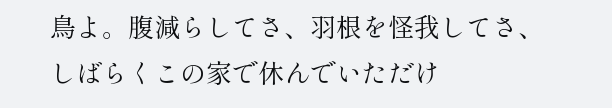鳥よ。腹減らしてさ、羽根を怪我してさ、しばらくこの家で休んでいただけ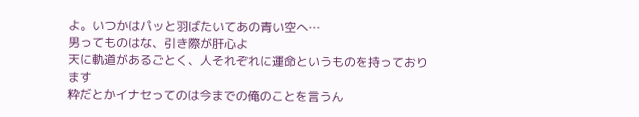よ。いつかはパッと羽ばたいてあの青い空へ…
男ってものはな、引き際が肝心よ
天に軌道があるごとく、人それぞれに運命というものを持っております
粋だとかイナセってのは今までの俺のことを言うん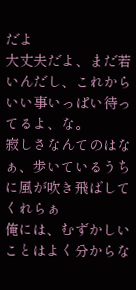だよ
大丈夫だよ、まだ若いんだし、これからいい事いっぱい待ってるよ、な。
寂しさなんてのはなぁ、歩いているうちに風が吹き飛ばしてくれらぁ
俺には、むずかしいことはよく分からな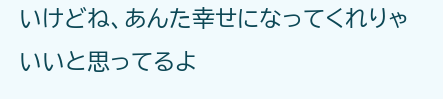いけどね、あんた幸せになってくれりゃいいと思ってるよ